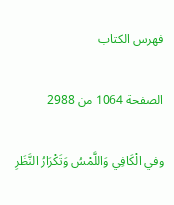فهرس الكتاب

الصفحة 1064 من 2988

وفي الْكَافِي وَاللَّمْسُ وَتَكْرَارُ النَّظَرِ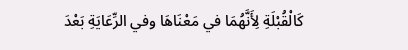كَالْقُبْلَةِ لِأَنَّهُمَا في مَعْنَاهَا وفي الرِّعَايَةِ بَعْدَ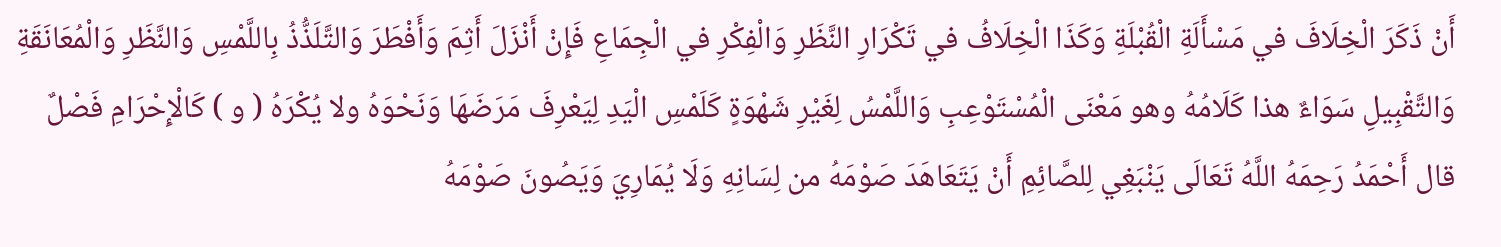أَنْ ذَكَرَ الْخِلَافَ في مَسْأَلَةِ الْقُبْلَةِ وَكَذَا الْخِلَافُ في تَكْرَارِ النَّظَرِ وَالْفِكْرِ في الْجِمَاعِ فَإِنْ أَنْزَلَ أَثِمَ وَأَفْطَرَ وَالتَّلَذُّذُ بِاللَّمْسِ وَالنَّظَرِ وَالْمُعَانَقَةِ وَالتَّقْبِيلِ سَوَاءٌ هذا كَلَامُهُ وهو مَعْنَى الْمُسْتَوْعِبِ وَاللَّمْسُ لِغَيْرِ شَهْوَةٍ كَلَمْسِ الْيَدِ لِيَعْرِفَ مَرَضَهَا وَنَحْوَهُ ولا يُكْرَهُ ( و ) كَالْإِحْرَامِ فَصْلٌ قال أَحْمَدُ رَحِمَهُ اللَّهُ تَعَالَى يَنْبَغِي لِلصَّائِمِ أَنْ يَتَعَاهَدَ صَوْمَهُ من لِسَانِهِ وَلَا يُمَارِيَ وَيَصُونَ صَوْمَهُ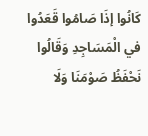كَانُوا إذَا صَامُوا قَعَدُوا في الْمَسَاجِدِ وَقَالُوا نَحْفَظُ صَوْمَنَا وَلَا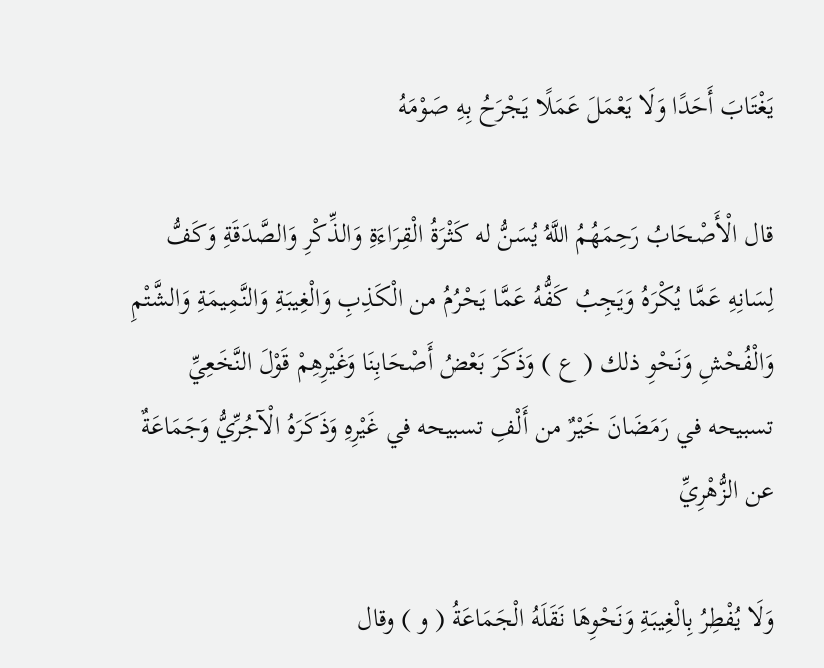يَغْتَابَ أَحَدًا وَلَا يَعْمَلَ عَمَلًا يَجْرَحُ بِهِ صَوْمَهُ

قال الْأَصْحَابُ رَحِمَهُمُ اللَّهُ يُسَنُّ له كَثْرَةُ الْقِرَاءَةِ وَالذِّكْرِ وَالصَّدَقَةِ وَكَفُّ لِسَانِهِ عَمَّا يُكْرَهُ وَيَجِبُ كَفُّهُ عَمَّا يَحْرُمُ من الْكَذِبِ وَالْغِيبَةِ وَالنَّمِيمَةِ وَالشَّتْمِ وَالْفُحْشِ وَنَحْوِ ذلك ( ع ) وَذَكَرَ بَعْضُ أَصْحَابِنَا وَغَيْرِهِمْ قَوْلَ النَّخَعِيِّ تسبيحه في رَمَضَانَ خَيْرٌ من أَلْفِ تسبيحه في غَيْرِهِ وَذَكَرَهُ الْآجُرِّيُّ وَجَمَاعَةٌ عن الزُّهْرِيِّ

وَلَا يُفْطِرُ بِالْغِيبَةِ وَنَحْوِهَا نَقَلَهُ الْجَمَاعَةُ ( و ) وقال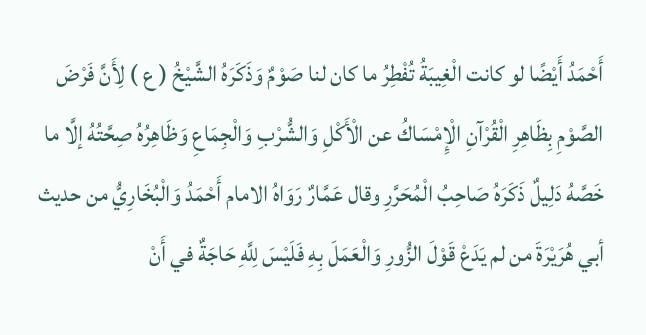أَحْمَدُ أَيْضًا لو كانت الْغِيبَةُ تُفْطِرُ ما كان لنا صَوْمٌ وَذَكَرَهُ الشَّيْخُ ( ع ) لِأَنَّ فَرْضَ الصَّوْمِ بِظَاهِرِ الْقُرْآنِ الْإِمْسَاكُ عن الْأَكْلِ وَالشُّرْبِ وَالْجِمَاعِ وَظَاهِرُهُ صِحَّتُهُ إلَّا ما خَصَّهُ دَلِيلٌ ذَكَرَهُ صَاحِبُ الْمُحَرَّرِ وقال عَمَّارٌ رَوَاهُ الامام أَحْمَدُ وَالْبُخَارِيُّ من حديث أبي هُرَيْرَةَ من لم يَدَعْ قَوْلَ الزُّورِ وَالْعَمَلَ بِهِ فَلَيْسَ لِلَّهِ حَاجَةٌ في أَنْ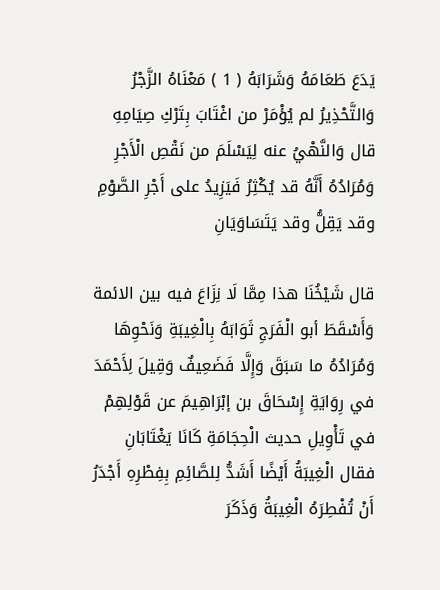يَدَعَ طَعَامَهُ وَشَرَابَهُ ( 1 ) مَعْنَاهُ الزَّجْرُ وَالتَّحْذِيرُ لم يُؤْمَرْ من اغْتَابَ بِتَرْكِ صِيَامِهِ قال وَالنَّهْيُ عنه لِيَسْلَمَ من نَقْصِ الْأَجْرِ وَمُرَادُهُ أَنَّهُ قد يُكْثِرُ فَيَزِيدُ على أَجْرِ الصَّوْمِ وقد يَقِلُّ وقد يَتَسَاوَيَانِ

قال شَيْخُنَا هذا مِمَّا لَا نِزَاعَ فيه بين الائمة وَأَسْقَطَ أبو الْفَرَجِ ثَوَابَهُ بِالْغِيبَةِ وَنَحْوِهَا وَمُرَادُهُ ما سَبَقَ وَإِلَّا فَضَعِيفٌ وَقِيلَ لِأَحْمَدَ في رِوَايَةِ إِسْحَاقَ بن إبْرَاهِيمَ عن قَوْلِهِمْ في تَأْوِيلِ حديث الْحِجَامَةِ كَانَا يَغْتَابَانِ فقال الْغِيبَةُ أَيْضًا أَشَدُّ لِلصَّائِمِ بِفِطْرِهِ أَجْدَرُ أَنْ تُفْطِرَهُ الْغِيبَةُ وَذَكَرَ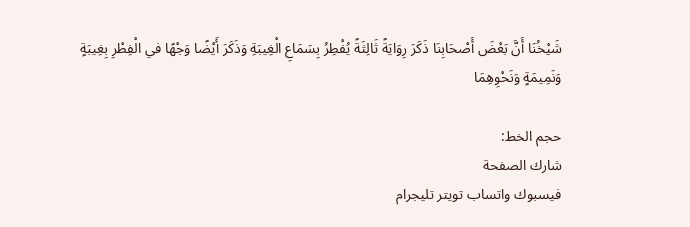شَيْخُنَا أَنَّ بَعْضَ أَصْحَابِنَا ذَكَرَ رِوَايَةً ثَالِثَةً يُفْطِرُ بِسَمَاعِ الْغِيبَةِ وَذَكَرَ أَيْضًا وَجْهًا في الْفِطْرِ بِغِيبَةٍ وَنَمِيمَةٍ وَنَحْوِهِمَا

حجم الخط:
شارك الصفحة
فيسبوك واتساب تويتر تليجرام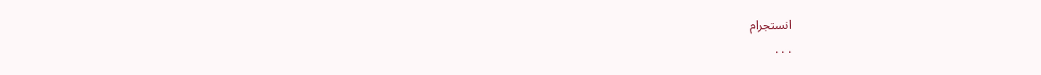انستجرام
. . .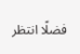فضلًا انتظر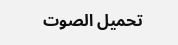تحميل الصوت